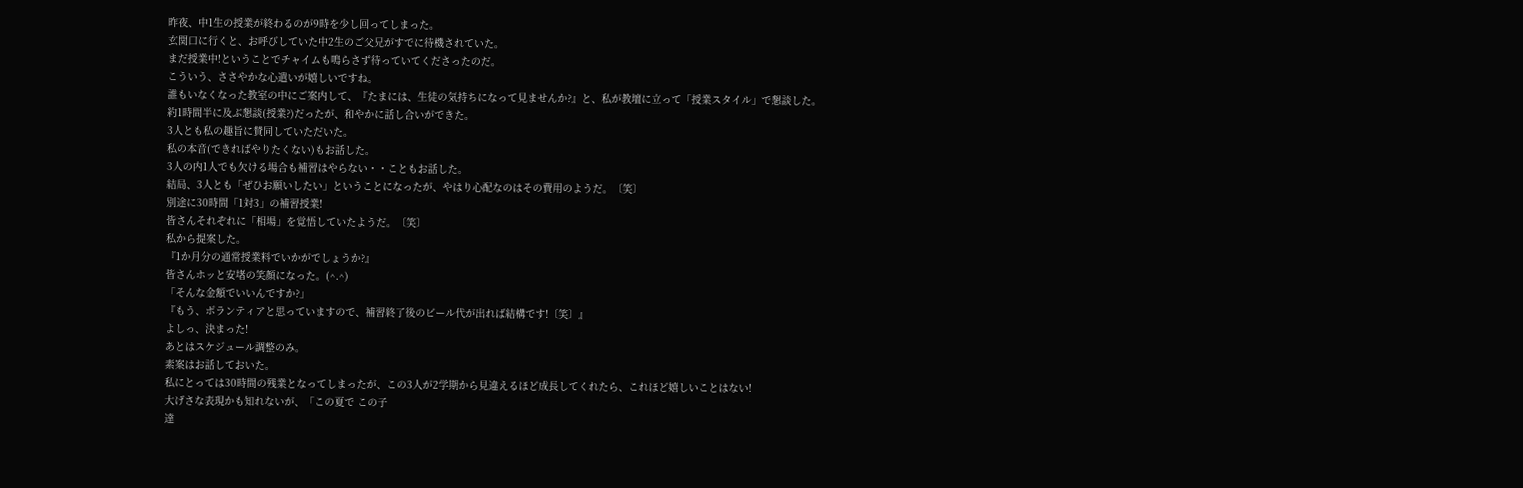昨夜、中1生の授業が終わるのが9時を少し回ってしまった。
玄関口に行くと、お呼びしていた中2生のご父兄がすでに待機されていた。
まだ授業中!ということでチャイムも鳴らさず待っていてくださったのだ。
こういう、ささやかな心遣いが嬉しいですね。
誰もいなくなった教室の中にご案内して、『たまには、生徒の気持ちになって見ませんか?』と、私が教壇に立って「授業スタイル」で懇談した。
約1時間半に及ぶ懇談(授業?)だったが、和やかに話し合いができた。
3人とも私の趣旨に賛同していただいた。
私の本音(できればやりたくない)もお話した。
3人の内1人でも欠ける場合も補習はやらない・・こともお話した。
結局、3人とも「ぜひお願いしたい」ということになったが、やはり心配なのはその費用のようだ。〔笑〕
別途に30時間「1対3」の補習授業!
皆さんそれぞれに「相場」を覚悟していたようだ。〔笑〕
私から提案した。
『1か月分の通常授業料でいかがでしょうか?』
皆さんホッと安堵の笑顔になった。(^.^)
「そんな金額でいいんですか?」
『もう、ボランティアと思っていますので、補習終了後のビール代が出れば結構です!〔笑〕』
よしっ、決まった!
あとはスケジュール調整のみ。
素案はお話しておいた。
私にとっては30時間の残業となってしまったが、この3人が2学期から見違えるほど成長してくれたら、これほど嬉しいことはない!
大げさな表現かも知れないが、「この夏で この子
達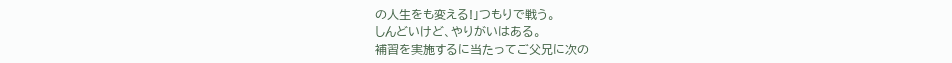の人生をも変える!」つもりで戦う。
しんどいけど、やりがいはある。
補習を実施するに当たってご父兄に次の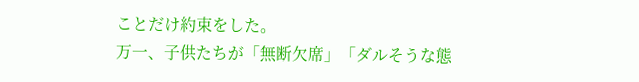ことだけ約束をした。
万一、子供たちが「無断欠席」「ダルそうな態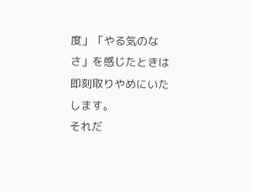度」「やる気のなさ」を感じたときは即刻取りやめにいたします。
それだ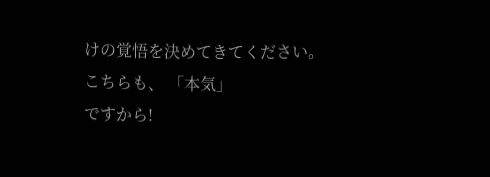けの覚悟を決めてきてください。
こちらも、 「本気」
ですから!